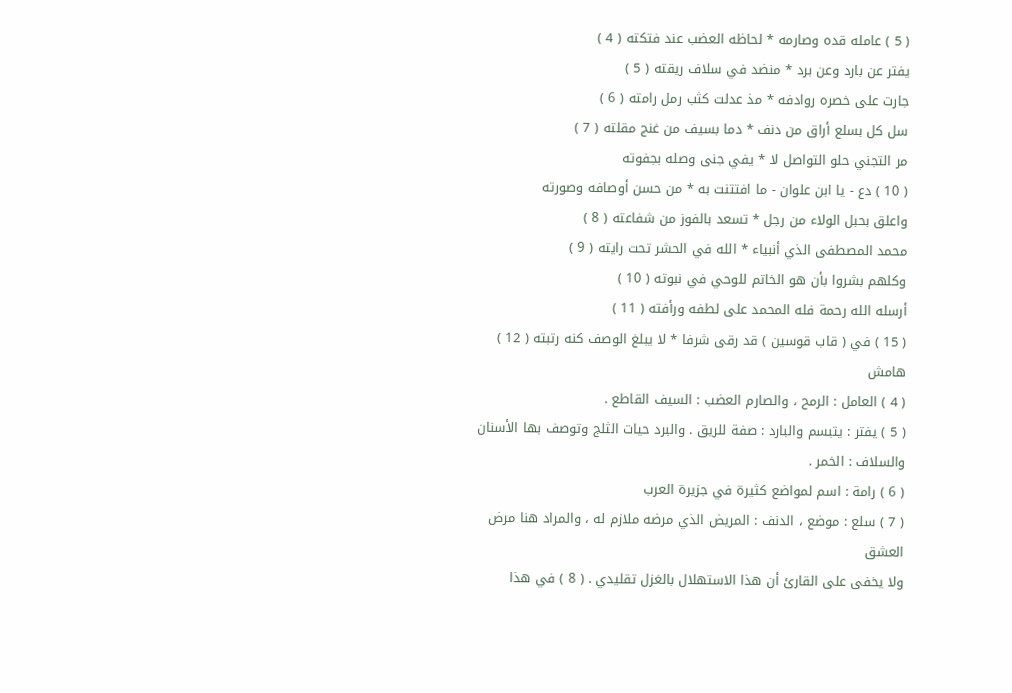( 5 ) عامله قده وصارمه * لحاظه العضب عند فتكته ( 4 )
يفتر عن بارد وعن برد * منضد في سلاف ريقته ( 5 )
جارت على خصره روادفه * مذ عدلت كثب رمل رامته ( 6 )
سل كل بسلع أراق من دنف * دما بسيف من غنج مقلته ( 7 )
مر التجني حلو التواصل لا * يفي جنى وصله بجفوته
( 10 ) دع - يا ابن علوان - ما افتتنت به * من حسن أوصافه وصورته
واعلق بحبل الولاء من رجل * تسعد بالفوز من شفاعته ( 8 )
محمد المصطفى الذي أنبياء * الله في الحشر تحت رايته ( 9 )
وكلهم بشروا بأن هو الخاتم للوحي في نبوته ( 10 )
أرسله الله رحمة فله المحمد على لطفه ورأفته ( 11 )
( 15 ) في ( قاب قوسين ) قد رقى شرفا * لا يبلغ الوصف كنه رتبته ( 12 )
هامش
( 4 ) العامل : الرمح ، والصارم العضب : السيف القاطع .
( 5 ) يفتر : يتبسم والبارد : صفة للريق . والبرد حيات الثلج وتوصف بها الأسنان والسلاف : الخمر .
( 6 ) رامة : اسم لمواضع كثيرة في جزيرة العرب
( 7 ) سلع : موضع ، الدنف : المريض الذي مرضه ملازم له ، والمراد هنا مرض العشق
ولا يخفى على القارئ أن هذا الاستهلال بالغزل تقليدي . ( 8 ) في هذا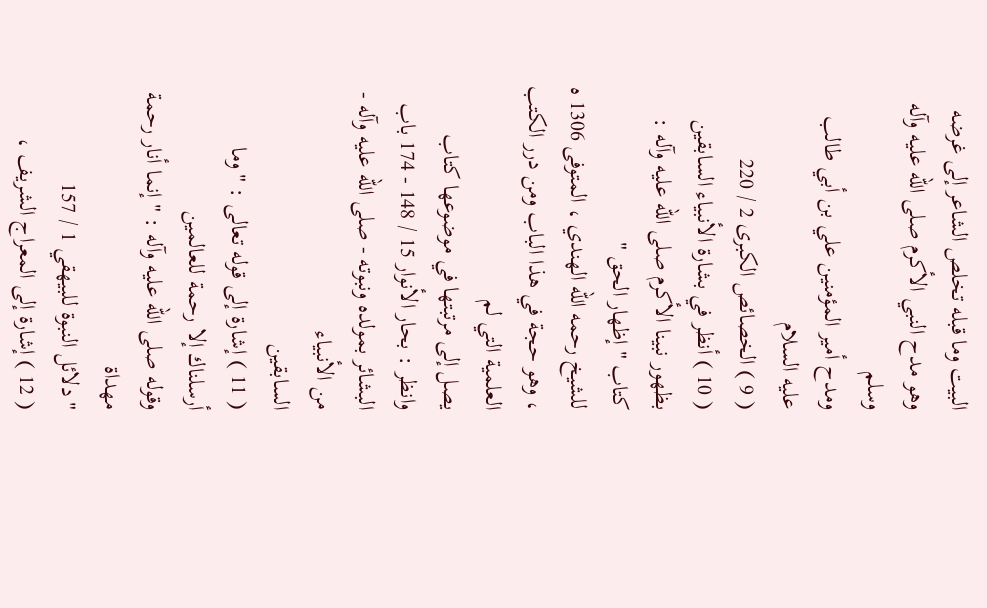البيت وما قبله تخلص الشاعر إلى غرضه وهو مدح النبي الأكرم صلى الله عليه وآله وسلم
ومدح أمير المؤمنين علي بن أبي طالب عليه السلام
( 9 ) الخصائص الكبرى 2 / 220
( 10 ) أنظر في بشارة الأنبياء السابقين بظهور نبينا الأكرم صلى الله عليه وآله : كتاب " إظهار الحق "
للشيخ رحمه الله الهندي ، المتوفى 1306 ه ، وهو حجة في هذا الباب ومن درر الكتب العلمية التي لم
يصل إلى مرتبتها في موضوعها كتاب
وانظر : بحار الأنوار 15 / 148 - 174 باب البشائر بمولده ونبوته - صلى الله عليه وآله - من الأنبياء
السابقين
( 11 ) إشارة إلى قوله تعالى : " وما أرسلناك إلا رحمة للعالمين
وقوله صلى الله عليه وآله : " إنما أنار رحمة مهداة
" دلائل النبوة للبيهقي 1 / 157
( 12 ) إشارة إلى المعراج الشريف ،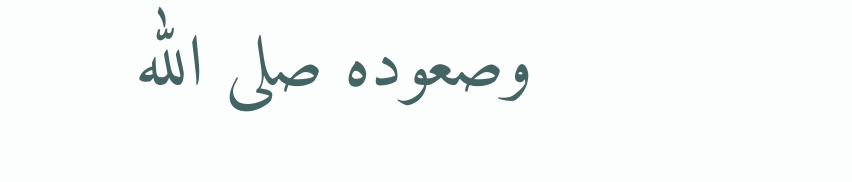وصعوده صلى الله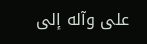على وآله إلى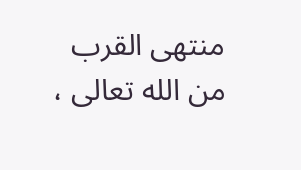منتهى القرب من الله تعالى ،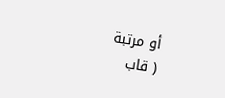أو مرتبة
( قاب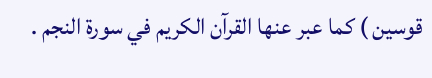قوسين ) كما عبر عنها القرآن الكريم في سورة النجم .